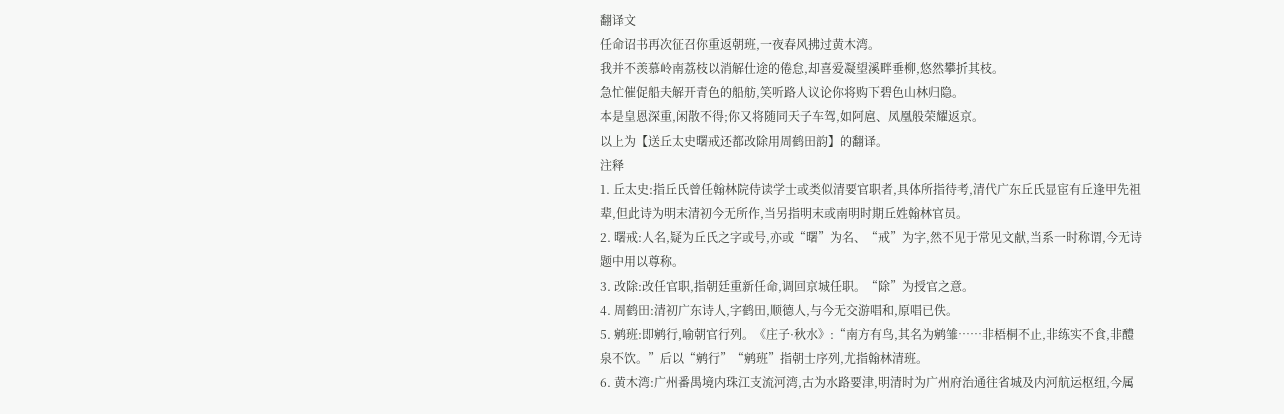翻译文
任命诏书再次征召你重返朝班,一夜春风拂过黄木湾。
我并不羡慕岭南荔枝以消解仕途的倦怠,却喜爱凝望溪畔垂柳,悠然攀折其枝。
急忙催促船夫解开青色的船舫,笑听路人议论你将购下碧色山林归隐。
本是皇恩深重,闲散不得;你又将随同天子车驾,如阿扈、凤凰般荣耀返京。
以上为【送丘太史曙戒还都改除用周鹤田韵】的翻译。
注释
1. 丘太史:指丘氏曾任翰林院侍读学士或类似清要官职者,具体所指待考,清代广东丘氏显宦有丘逢甲先祖辈,但此诗为明末清初今无所作,当另指明末或南明时期丘姓翰林官员。
2. 曙戒:人名,疑为丘氏之字或号,亦或“曙”为名、“戒”为字,然不见于常见文献,当系一时称谓,今无诗题中用以尊称。
3. 改除:改任官职,指朝廷重新任命,调回京城任职。“除”为授官之意。
4. 周鹤田:清初广东诗人,字鹤田,顺德人,与今无交游唱和,原唱已佚。
5. 鹓班:即鹓行,喻朝官行列。《庄子·秋水》:“南方有鸟,其名为鹓雏……非梧桐不止,非练实不食,非醴泉不饮。”后以“鹓行”“鹓班”指朝士序列,尤指翰林清班。
6. 黄木湾:广州番禺境内珠江支流河湾,古为水路要津,明清时为广州府治通往省城及内河航运枢纽,今属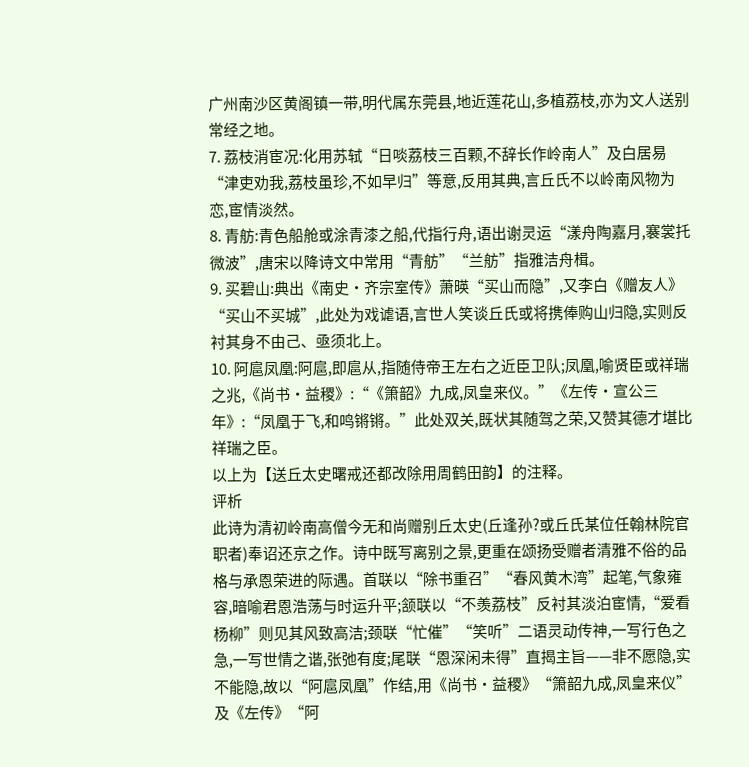广州南沙区黄阁镇一带,明代属东莞县,地近莲花山,多植荔枝,亦为文人送别常经之地。
7. 荔枝消宦况:化用苏轼“日啖荔枝三百颗,不辞长作岭南人”及白居易“津吏劝我,荔枝虽珍,不如早归”等意,反用其典,言丘氏不以岭南风物为恋,宦情淡然。
8. 青舫:青色船舱或涂青漆之船,代指行舟,语出谢灵运“漾舟陶嘉月,褰裳托微波”,唐宋以降诗文中常用“青舫”“兰舫”指雅洁舟楫。
9. 买碧山:典出《南史·齐宗室传》萧暎“买山而隐”,又李白《赠友人》“买山不买城”,此处为戏谑语,言世人笑谈丘氏或将携俸购山归隐,实则反衬其身不由己、亟须北上。
10. 阿扈凤凰:阿扈,即扈从,指随侍帝王左右之近臣卫队;凤凰,喻贤臣或祥瑞之兆,《尚书·益稷》:“《箫韶》九成,凤皇来仪。”《左传·宣公三年》:“凤凰于飞,和鸣锵锵。”此处双关,既状其随驾之荣,又赞其德才堪比祥瑞之臣。
以上为【送丘太史曙戒还都改除用周鹤田韵】的注释。
评析
此诗为清初岭南高僧今无和尚赠别丘太史(丘逢孙?或丘氏某位任翰林院官职者)奉诏还京之作。诗中既写离别之景,更重在颂扬受赠者清雅不俗的品格与承恩荣进的际遇。首联以“除书重召”“春风黄木湾”起笔,气象雍容,暗喻君恩浩荡与时运升平;颔联以“不羡荔枝”反衬其淡泊宦情,“爱看杨柳”则见其风致高洁;颈联“忙催”“笑听”二语灵动传神,一写行色之急,一写世情之谐,张弛有度;尾联“恩深闲未得”直揭主旨——非不愿隐,实不能隐,故以“阿扈凤凰”作结,用《尚书·益稷》“箫韶九成,凤皇来仪”及《左传》“阿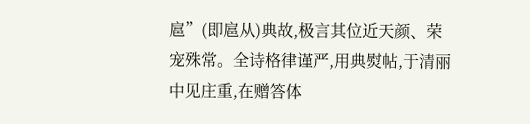扈”(即扈从)典故,极言其位近天颜、荣宠殊常。全诗格律谨严,用典熨帖,于清丽中见庄重,在赠答体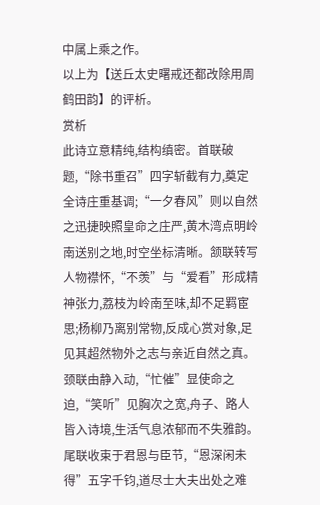中属上乘之作。
以上为【送丘太史曙戒还都改除用周鹤田韵】的评析。
赏析
此诗立意精纯,结构缜密。首联破题,“除书重召”四字斩截有力,奠定全诗庄重基调;“一夕春风”则以自然之迅捷映照皇命之庄严,黄木湾点明岭南送别之地,时空坐标清晰。颔联转写人物襟怀,“不羡”与“爱看”形成精神张力,荔枝为岭南至味,却不足羁宦思;杨柳乃离别常物,反成心赏对象,足见其超然物外之志与亲近自然之真。颈联由静入动,“忙催”显使命之迫,“笑听”见胸次之宽,舟子、路人皆入诗境,生活气息浓郁而不失雅韵。尾联收束于君恩与臣节,“恩深闲未得”五字千钧,道尽士大夫出处之难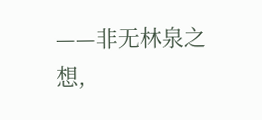——非无林泉之想,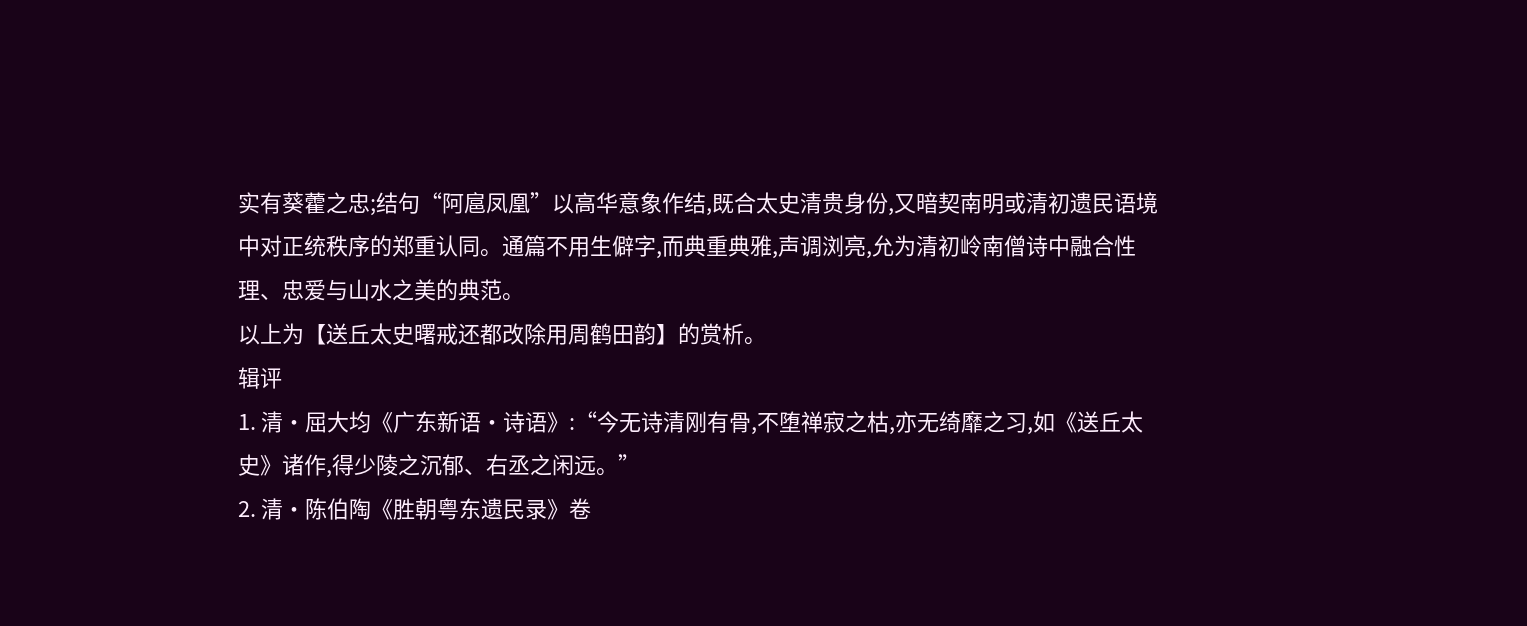实有葵藿之忠;结句“阿扈凤凰”以高华意象作结,既合太史清贵身份,又暗契南明或清初遗民语境中对正统秩序的郑重认同。通篇不用生僻字,而典重典雅,声调浏亮,允为清初岭南僧诗中融合性理、忠爱与山水之美的典范。
以上为【送丘太史曙戒还都改除用周鹤田韵】的赏析。
辑评
1. 清·屈大均《广东新语·诗语》:“今无诗清刚有骨,不堕禅寂之枯,亦无绮靡之习,如《送丘太史》诸作,得少陵之沉郁、右丞之闲远。”
2. 清·陈伯陶《胜朝粤东遗民录》卷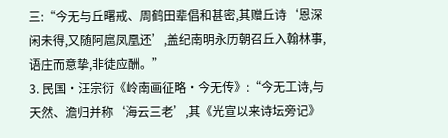三:“今无与丘曙戒、周鹤田辈倡和甚密,其赠丘诗‘恩深闲未得,又随阿扈凤凰还’,盖纪南明永历朝召丘入翰林事,语庄而意挚,非徒应酬。”
3. 民国·汪宗衍《岭南画征略·今无传》:“今无工诗,与天然、澹归并称‘海云三老’,其《光宣以来诗坛旁记》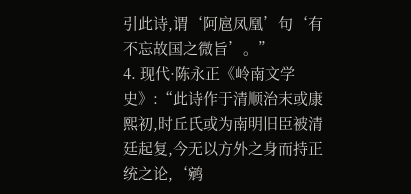引此诗,谓‘阿扈凤凰’句‘有不忘故国之微旨’。”
4. 现代·陈永正《岭南文学史》:“此诗作于清顺治末或康熙初,时丘氏或为南明旧臣被清廷起复,今无以方外之身而持正统之论,‘鹓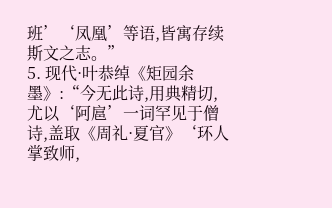班’‘凤凰’等语,皆寓存续斯文之志。”
5. 现代·叶恭绰《矩园余墨》:“今无此诗,用典精切,尤以‘阿扈’一词罕见于僧诗,盖取《周礼·夏官》‘环人掌致师,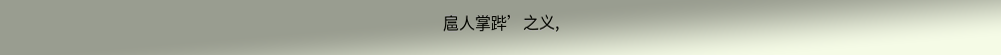扈人掌跸’之义,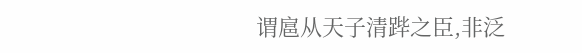谓扈从天子清跸之臣,非泛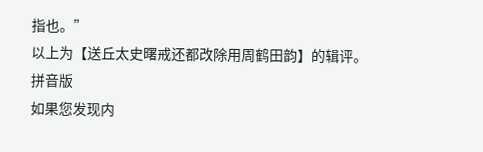指也。”
以上为【送丘太史曙戒还都改除用周鹤田韵】的辑评。
拼音版
如果您发现内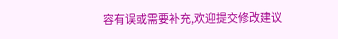容有误或需要补充,欢迎提交修改建议